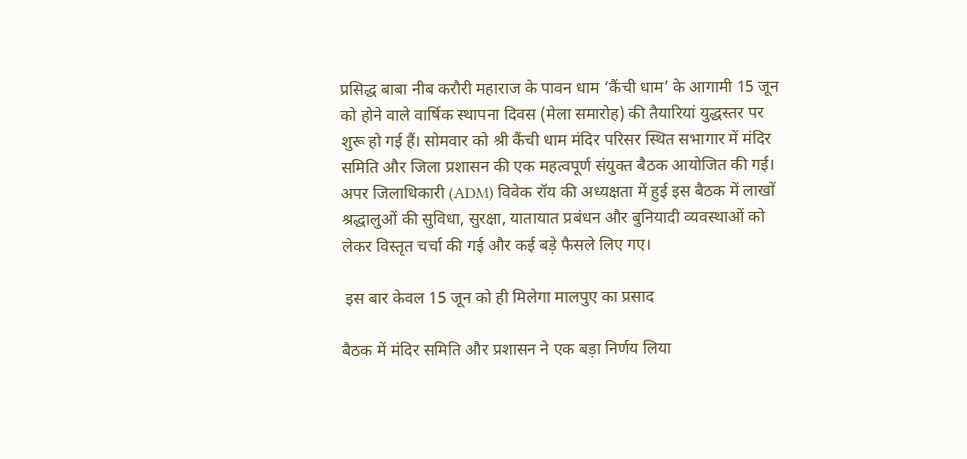प्रसिद्ध बाबा नीब करौरी महाराज के पावन धाम ‘कैंची धाम’ के आगामी 15 जून को होने वाले वार्षिक स्थापना दिवस (मेला समारोह) की तैयारियां युद्धस्तर पर शुरू हो गई हैं। सोमवार को श्री कैंची धाम मंदिर परिसर स्थित सभागार में मंदिर समिति और जिला प्रशासन की एक महत्वपूर्ण संयुक्त बैठक आयोजित की गई। अपर जिलाधिकारी (ADM) विवेक रॉय की अध्यक्षता में हुई इस बैठक में लाखों श्रद्धालुओं की सुविधा, सुरक्षा, यातायात प्रबंधन और बुनियादी व्यवस्थाओं को लेकर विस्तृत चर्चा की गई और कई बड़े फैसले लिए गए।

 इस बार केवल 15 जून को ही मिलेगा मालपुए का प्रसाद

बैठक में मंदिर समिति और प्रशासन ने एक बड़ा निर्णय लिया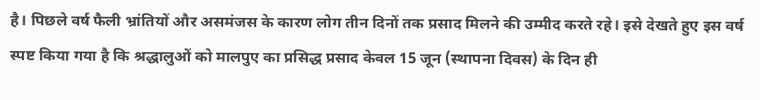है। पिछले वर्ष फैली भ्रांतियों और असमंजस के कारण लोग तीन दिनों तक प्रसाद मिलने की उम्मीद करते रहे। इसे देखते हुए इस वर्ष स्पष्ट किया गया है कि श्रद्धालुओं को मालपुए का प्रसिद्ध प्रसाद केवल 15 जून (स्थापना दिवस) के दिन ही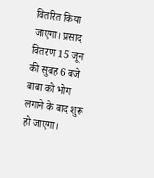वितरित किया जाएगा। प्रसाद वितरण 15 जून की सुबह 6 बजे बाबा को भोग लगाने के बाद शुरू हो जाएगा।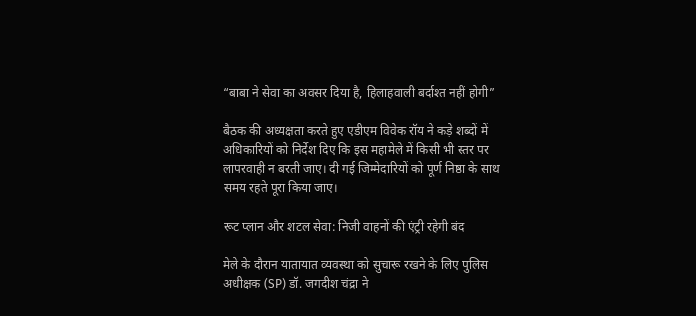“बाबा ने सेवा का अवसर दिया है, हिलाहवाली बर्दाश्त नहीं होगी”

बैठक की अध्यक्षता करते हुए एडीएम विवेक रॉय ने कड़े शब्दों में अधिकारियों को निर्देश दिए कि इस महामेले में किसी भी स्तर पर लापरवाही न बरती जाए। दी गई जिम्मेदारियों को पूर्ण निष्ठा के साथ समय रहते पूरा किया जाए।

रूट प्लान और शटल सेवा: निजी वाहनों की एंट्री रहेगी बंद

मेले के दौरान यातायात व्यवस्था को सुचारू रखने के लिए पुलिस अधीक्षक (SP) डॉ. जगदीश चंद्रा ने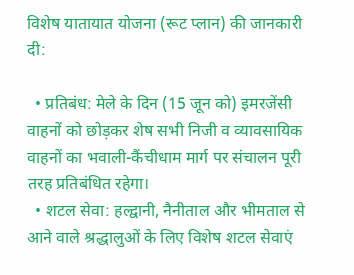विशेष यातायात योजना (रूट प्लान) की जानकारी दी:

  • प्रतिबंध: मेले के दिन (15 जून को) इमरजेंसी वाहनों को छोड़कर शेष सभी निजी व व्यावसायिक वाहनों का भवाली-कैंचीधाम मार्ग पर संचालन पूरी तरह प्रतिबंधित रहेगा।
  • शटल सेवा: हल्द्वानी, नैनीताल और भीमताल से आने वाले श्रद्धालुओं के लिए विशेष शटल सेवाएं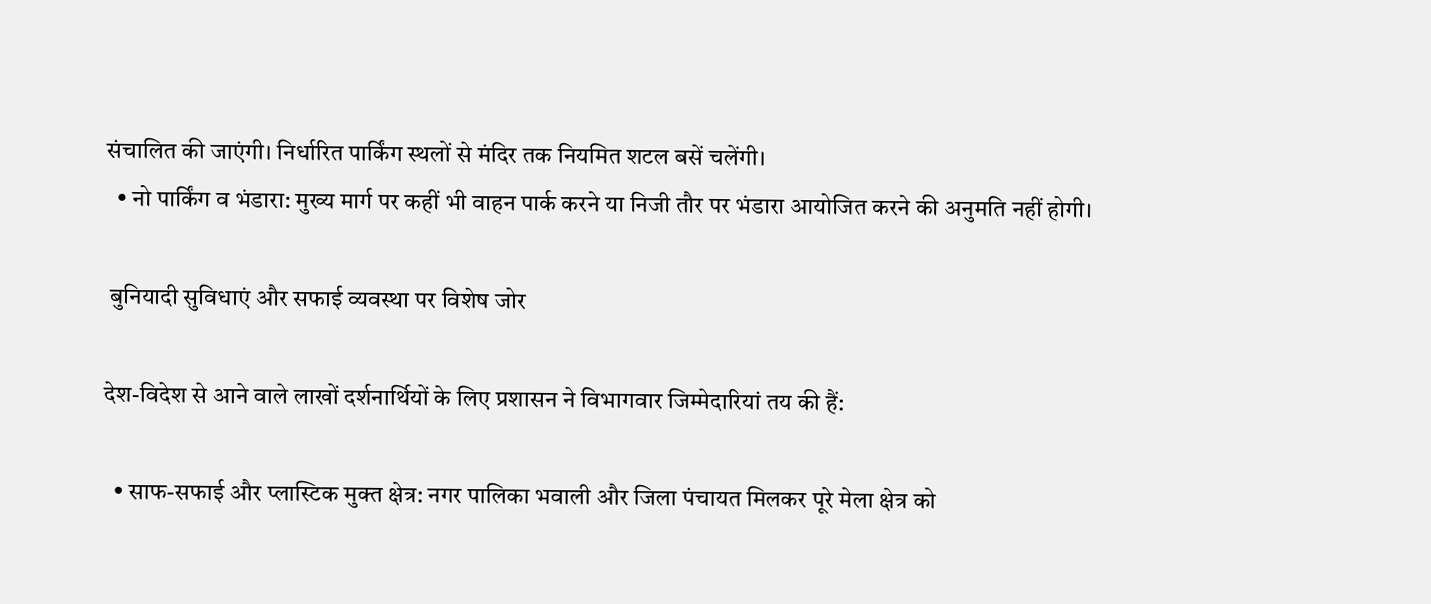संचालित की जाएंगी। निर्धारित पार्किंग स्थलों से मंदिर तक नियमित शटल बसें चलेंगी।
  • नो पार्किंग व भंडारा: मुख्य मार्ग पर कहीं भी वाहन पार्क करने या निजी तौर पर भंडारा आयोजित करने की अनुमति नहीं होगी।

 बुनियादी सुविधाएं और सफाई व्यवस्था पर विशेष जोर

देश-विदेश से आने वाले लाखों दर्शनार्थियों के लिए प्रशासन ने विभागवार जिम्मेदारियां तय की हैं:

  • साफ-सफाई और प्लास्टिक मुक्त क्षेत्र: नगर पालिका भवाली और जिला पंचायत मिलकर पूरे मेला क्षेत्र को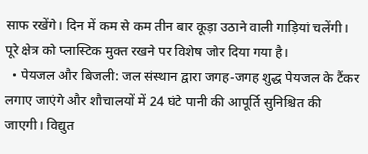साफ रखेंगे। दिन में कम से कम तीन बार कूड़ा उठाने वाली गाड़ियां चलेंगी। पूरे क्षेत्र को प्लास्टिक मुक्त रखने पर विशेष जोर दिया गया है।
  • पेयजल और बिजली: जल संस्थान द्वारा जगह-जगह शुद्ध पेयजल के टैंकर लगाए जाएंगे और शौचालयों में 24 घंटे पानी की आपूर्ति सुनिश्चित की जाएगी। विद्युत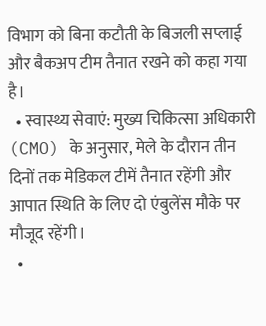विभाग को बिना कटौती के बिजली सप्लाई और बैकअप टीम तैनात रखने को कहा गया है।
  • स्वास्थ्य सेवाएं: मुख्य चिकित्सा अधिकारी (CMO) के अनुसार, मेले के दौरान तीन दिनों तक मेडिकल टीमें तैनात रहेंगी और आपात स्थिति के लिए दो एंबुलेंस मौके पर मौजूद रहेंगी।
  •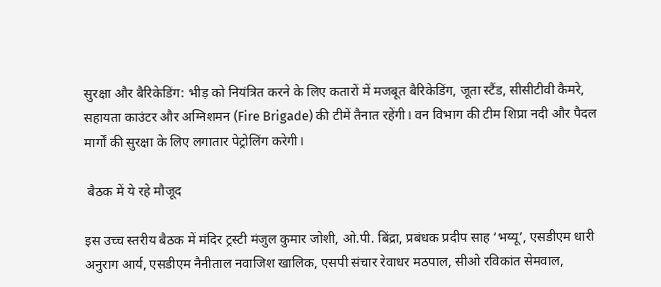सुरक्षा और बैरिकेडिंग: भीड़ को नियंत्रित करने के लिए कतारों में मजबूत बैरिकेडिंग, जूता स्टैंड, सीसीटीवी कैमरे, सहायता काउंटर और अग्निशमन (Fire Brigade) की टीमें तैनात रहेंगी। वन विभाग की टीम शिप्रा नदी और पैदल मार्गों की सुरक्षा के लिए लगातार पेट्रोलिंग करेगी।

 बैठक में ये रहे मौजूद

इस उच्च स्तरीय बैठक में मंदिर ट्रस्टी मंजुल कुमार जोशी, ओ.पी. बिंद्रा, प्रबंधक प्रदीप साह ‘भय्यू’, एसडीएम धारी अनुराग आर्य, एसडीएम नैनीताल नवाजिश खालिक, एसपी संचार रेवाधर मठपाल, सीओ रविकांत सेमवाल,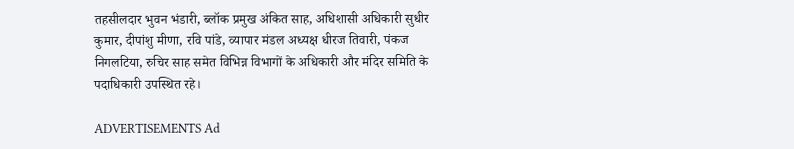तहसीलदार भुवन भंडारी, ब्लॉक प्रमुख अंकित साह, अधिशासी अधिकारी सुधीर कुमार, दीपांशु मीणा, रवि पांडे, व्यापार मंडल अध्यक्ष धीरज तिवारी, पंकज निगलटिया, रुचिर साह समेत विभिन्न विभागों के अधिकारी और मंदिर समिति के पदाधिकारी उपस्थित रहे।

ADVERTISEMENTS Ad